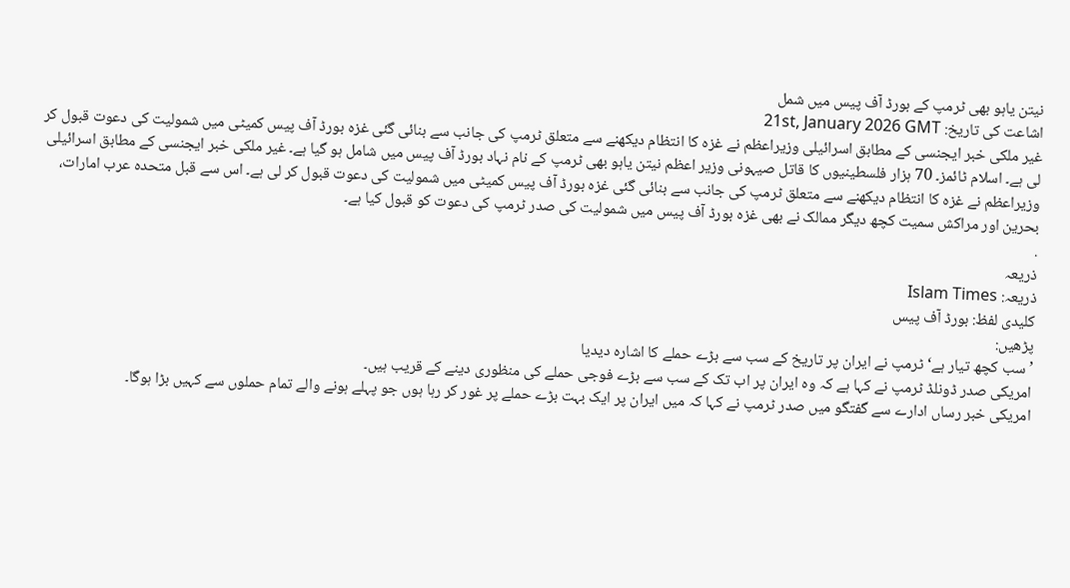نیتن یاہو بھی ٹرمپ کے بورڈ آف پیس میں شمل
اشاعت کی تاریخ: 21st, January 2026 GMT
غیر ملکی خبر ایجنسی کے مطابق اسرائیلی وزیراعظم نے غزہ کا انتظام دیکھنے سے متعلق ٹرمپ کی جانب سے بنائی گئی غزہ بورڈ آف پیس کمیٹی میں شمولیت کی دعوت قبول کر لی ہے۔ اسلام ٹائمز۔ 70 ہزار فلسطینیوں کا قاتل صیہونی وزیر اعظم نیتن یاہو بھی ٹرمپ کے نام نہاد بورڈ آف پیس میں شامل ہو گیا ہے۔ غیر ملکی خبر ایجنسی کے مطابق اسرائیلی وزیراعظم نے غزہ کا انتظام دیکھنے سے متعلق ٹرمپ کی جانب سے بنائی گئی غزہ بورڈ آف پیس کمیٹی میں شمولیت کی دعوت قبول کر لی ہے۔ اس سے قبل متحدہ عرب امارات، بحرین اور مراکش سمیت کچھ دیگر ممالک نے بھی غزہ بورڈ آف پیس میں شمولیت کی صدر ٹرمپ کی دعوت کو قبول کیا ہے۔
.
ذریعہ
ذریعہ: Islam Times
کلیدی لفظ: بورڈ آف پیس
پڑھیں:
’سب کچھ تیار ہے‘ ٹرمپ نے ایران پر تاریخ کے سب سے بڑے حملے کا اشارہ دیدیا
امریکی صدر ڈونلڈ ٹرمپ نے کہا ہے کہ وہ ایران پر اب تک کے سب سے بڑے فوجی حملے کی منظوری دینے کے قریب ہیں۔
امریکی خبر رساں ادارے سے گفتگو میں صدر ٹرمپ نے کہا کہ میں ایران پر ایک بہت بڑے حملے پر غور کر رہا ہوں جو پہلے ہونے والے تمام حملوں سے کہیں بڑا ہوگا۔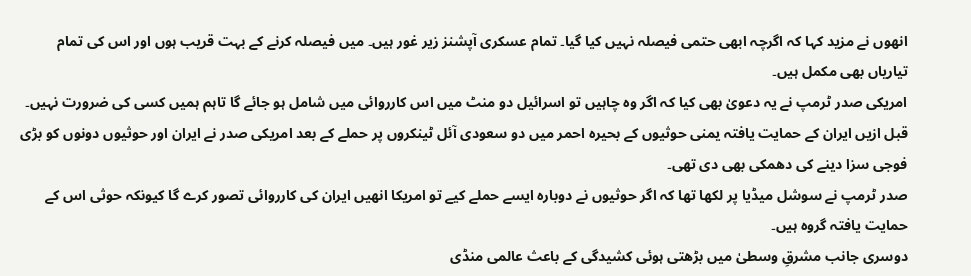انھوں نے مزید کہا کہ اگرچہ ابھی حتمی فیصلہ نہیں کیا گیا۔ تمام عسکری آپشنز زیر غور ہیں۔ میں فیصلہ کرنے کے بہت قریب ہوں اور اس کی تمام تیاریاں بھی مکمل ہیں۔
امریکی صدر ٹرمپ نے یہ دعویٰ بھی کیا کہ اگر وہ چاہیں تو اسرائیل دو منٹ میں اس کارروائی میں شامل ہو جائے گا تاہم ہمیں کسی کی ضرورت نہیں۔
قبل ازیں ایران کے حمایت یافتہ یمنی حوثیوں کے بحیرہ احمر میں دو سعودی آئل ٹینکروں پر حملے کے بعد امریکی صدر نے ایران اور حوثیوں دونوں کو بڑی فوجی سزا دینے کی دھمکی بھی دی تھی۔
صدر ٹرمپ نے سوشل میڈیا پر لکھا تھا کہ اگر حوثیوں نے دوبارہ ایسے حملے کیے تو امریکا انھیں ایران کی کارروائی تصور کرے گا کیونکہ حوثی اس کے حمایت یافتہ گروہ ہیں۔
دوسری جانب مشرقِ وسطیٰ میں بڑھتی ہوئی کشیدگی کے باعث عالمی منڈی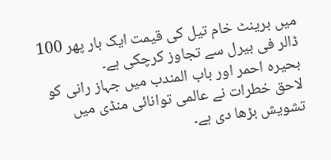میں برینٹ خام تیل کی قیمت ایک بار پھر 100 ڈالر فی بیرل سے تجاوز کرچکی ہے۔
بحیرہ احمر اور باب المندب میں جہاز رانی کو لاحق خطرات نے عالمی توانائی منڈی میں تشویش بڑھا دی ہے۔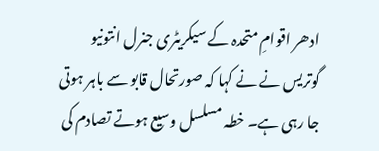ادھر اقوامِ متحدہ کے سیکریٹری جنرل انتونیو گوتریس نے نے کہا کہ صورتحال قابو سے باہر ہوتی جا رہی ہے۔ خطہ مسلسل وسیع ہوتے تصادم کی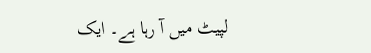لپیٹ میں آ رہا ہے۔ ایک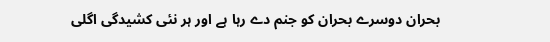بحران دوسرے بحران کو جنم دے رہا ہے اور ہر نئی کشیدگی اگلی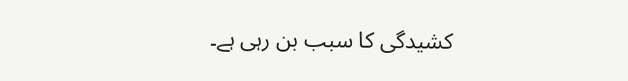کشیدگی کا سبب بن رہی ہے۔